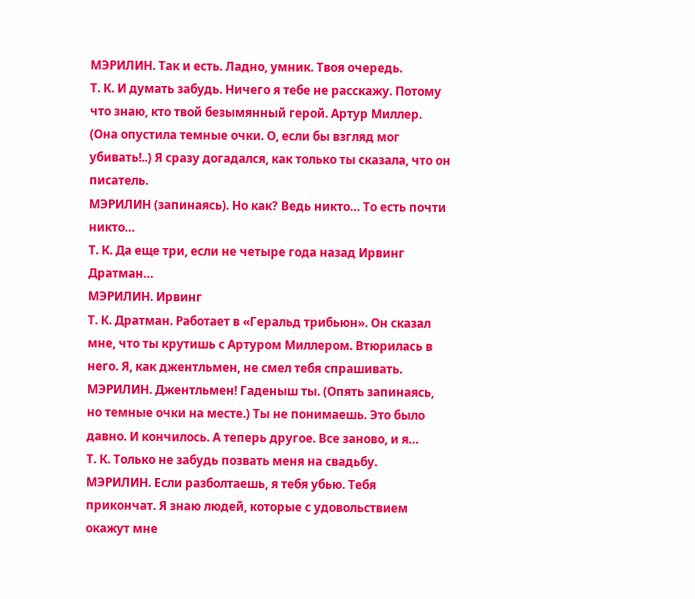МЭРИЛИН. Так и есть. Ладно, умник. Твоя очередь.
Т. К. И думать забудь. Ничего я тебе не расскажу. Потому что знаю, кто твой безымянный герой. Артур Миллер. (Она опустила темные очки. О, если бы взгляд мог убивать!..) Я сразу догадался, как только ты сказала, что он писатель.
МЭРИЛИН (запинаясь). Но как? Ведь никто… То есть почти никто…
Т. К. Да еще три, если не четыре года назад Ирвинг Дратман…
МЭРИЛИН. Ирвинг
Т. К. Дратман. Работает в «Геральд трибьюн». Он сказал мне, что ты крутишь с Артуром Миллером. Втюрилась в него. Я, как джентльмен, не смел тебя спрашивать.
МЭРИЛИН. Джентльмен! Гаденыш ты. (Опять запинаясь, но темные очки на месте.) Ты не понимаешь. Это было давно. И кончилось. А теперь другое. Все заново, и я…
Т. К. Только не забудь позвать меня на свадьбу.
МЭРИЛИН. Если разболтаешь, я тебя убью. Тебя прикончат. Я знаю людей, которые с удовольствием окажут мне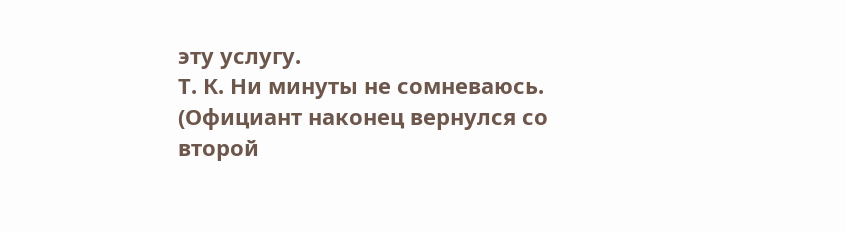эту услугу.
Т. К. Ни минуты не сомневаюсь.
(Официант наконец вернулся со второй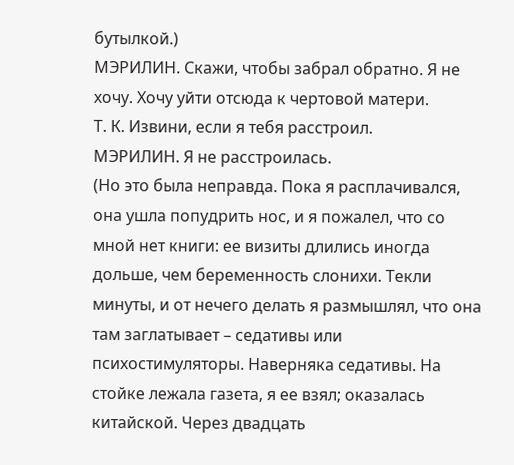бутылкой.)
МЭРИЛИН. Скажи, чтобы забрал обратно. Я не хочу. Хочу уйти отсюда к чертовой матери.
Т. К. Извини, если я тебя расстроил.
МЭРИЛИН. Я не расстроилась.
(Но это была неправда. Пока я расплачивался, она ушла попудрить нос, и я пожалел, что со мной нет книги: ее визиты длились иногда дольше, чем беременность слонихи. Текли минуты, и от нечего делать я размышлял, что она там заглатывает – седативы или психостимуляторы. Наверняка седативы. На стойке лежала газета, я ее взял; оказалась китайской. Через двадцать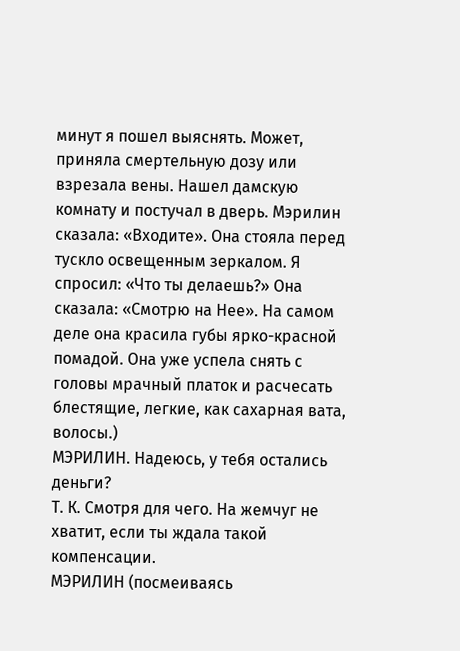минут я пошел выяснять. Может, приняла смертельную дозу или взрезала вены. Нашел дамскую комнату и постучал в дверь. Мэрилин сказала: «Входите». Она стояла перед тускло освещенным зеркалом. Я спросил: «Что ты делаешь?» Она сказала: «Смотрю на Нее». На самом деле она красила губы ярко-красной помадой. Она уже успела снять с головы мрачный платок и расчесать блестящие, легкие, как сахарная вата, волосы.)
МЭРИЛИН. Надеюсь, у тебя остались деньги?
Т. К. Смотря для чего. На жемчуг не хватит, если ты ждала такой компенсации.
МЭРИЛИН (посмеиваясь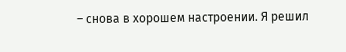– снова в хорошем настроении. Я решил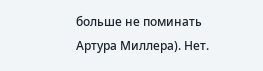больше не поминать Артура Миллера). Нет.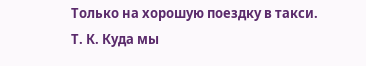Только на хорошую поездку в такси.
Т. К. Куда мы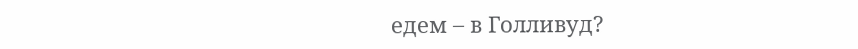едем – в Голливуд?